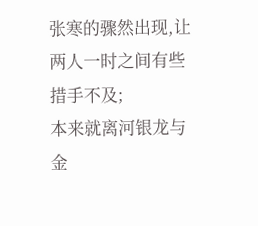张寒的骤然出现,让两人一时之间有些措手不及;
本来就离河银龙与金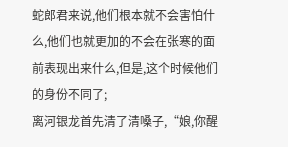蛇郎君来说,他们根本就不会害怕什么,他们也就更加的不会在张寒的面前表现出来什么,但是,这个时候他们的身份不同了;
离河银龙首先清了清嗓子,“娘,你醒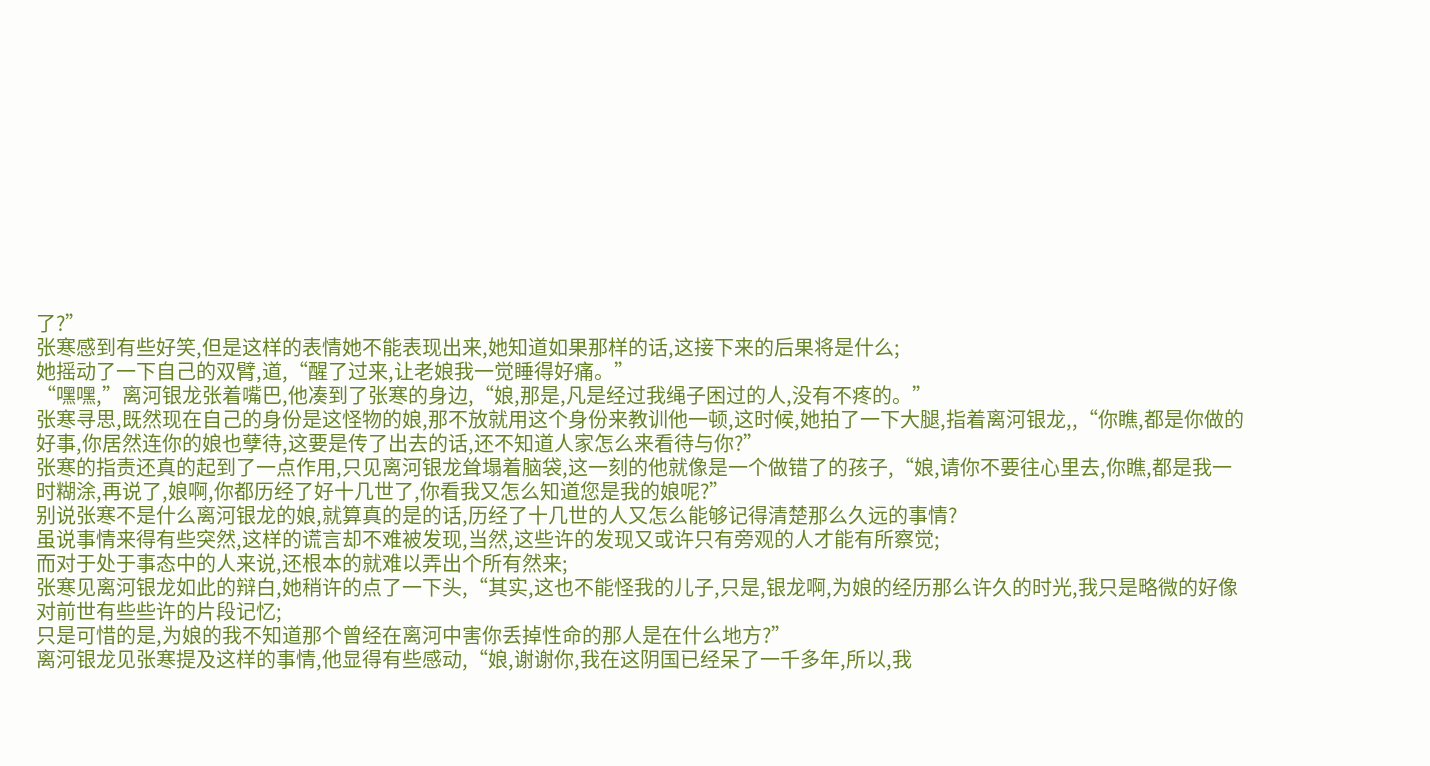了?”
张寒感到有些好笑,但是这样的表情她不能表现出来,她知道如果那样的话,这接下来的后果将是什么;
她摇动了一下自己的双臂,道,“醒了过来,让老娘我一觉睡得好痛。”
“嘿嘿,”离河银龙张着嘴巴,他凑到了张寒的身边,“娘,那是,凡是经过我绳子困过的人,没有不疼的。”
张寒寻思,既然现在自己的身份是这怪物的娘,那不放就用这个身份来教训他一顿,这时候,她拍了一下大腿,指着离河银龙,,“你瞧,都是你做的好事,你居然连你的娘也孽待,这要是传了出去的话,还不知道人家怎么来看待与你?”
张寒的指责还真的起到了一点作用,只见离河银龙耸塌着脑袋,这一刻的他就像是一个做错了的孩子,“娘,请你不要往心里去,你瞧,都是我一时糊涂,再说了,娘啊,你都历经了好十几世了,你看我又怎么知道您是我的娘呢?”
别说张寒不是什么离河银龙的娘,就算真的是的话,历经了十几世的人又怎么能够记得清楚那么久远的事情?
虽说事情来得有些突然,这样的谎言却不难被发现,当然,这些许的发现又或许只有旁观的人才能有所察觉;
而对于处于事态中的人来说,还根本的就难以弄出个所有然来;
张寒见离河银龙如此的辩白,她稍许的点了一下头,“其实,这也不能怪我的儿子,只是,银龙啊,为娘的经历那么许久的时光,我只是略微的好像对前世有些些许的片段记忆;
只是可惜的是,为娘的我不知道那个曾经在离河中害你丢掉性命的那人是在什么地方?”
离河银龙见张寒提及这样的事情,他显得有些感动,“娘,谢谢你,我在这阴国已经呆了一千多年,所以,我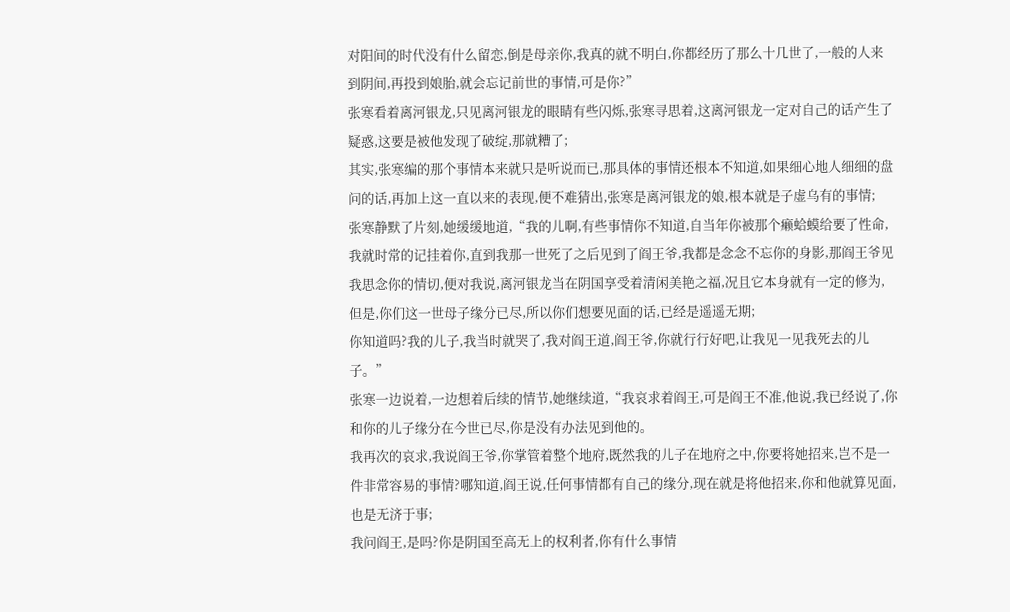对阳间的时代没有什么留恋,倒是母亲你,我真的就不明白,你都经历了那么十几世了,一般的人来到阴间,再投到娘胎,就会忘记前世的事情,可是你?”
张寒看着离河银龙,只见离河银龙的眼睛有些闪烁,张寒寻思着,这离河银龙一定对自己的话产生了疑惑,这要是被他发现了破绽,那就糟了;
其实,张寒编的那个事情本来就只是听说而已,那具体的事情还根本不知道,如果细心地人细细的盘问的话,再加上这一直以来的表现,便不难猜出,张寒是离河银龙的娘,根本就是子虚乌有的事情;
张寒静默了片刻,她缓缓地道,“我的儿啊,有些事情你不知道,自当年你被那个癞蛤蟆给要了性命,我就时常的记挂着你,直到我那一世死了之后见到了阎王爷,我都是念念不忘你的身影,那阎王爷见我思念你的情切,便对我说,离河银龙当在阴国享受着清闲美艳之福,况且它本身就有一定的修为,但是,你们这一世母子缘分已尽,所以你们想要见面的话,已经是遥遥无期;
你知道吗?我的儿子,我当时就哭了,我对阎王道,阎王爷,你就行行好吧,让我见一见我死去的儿子。”
张寒一边说着,一边想着后续的情节,她继续道,“我哀求着阎王,可是阎王不准,他说,我已经说了,你和你的儿子缘分在今世已尽,你是没有办法见到他的。
我再次的哀求,我说阎王爷,你掌管着整个地府,既然我的儿子在地府之中,你要将她招来,岂不是一件非常容易的事情?哪知道,阎王说,任何事情都有自己的缘分,现在就是将他招来,你和他就算见面,也是无济于事;
我问阎王,是吗?你是阴国至高无上的权利者,你有什么事情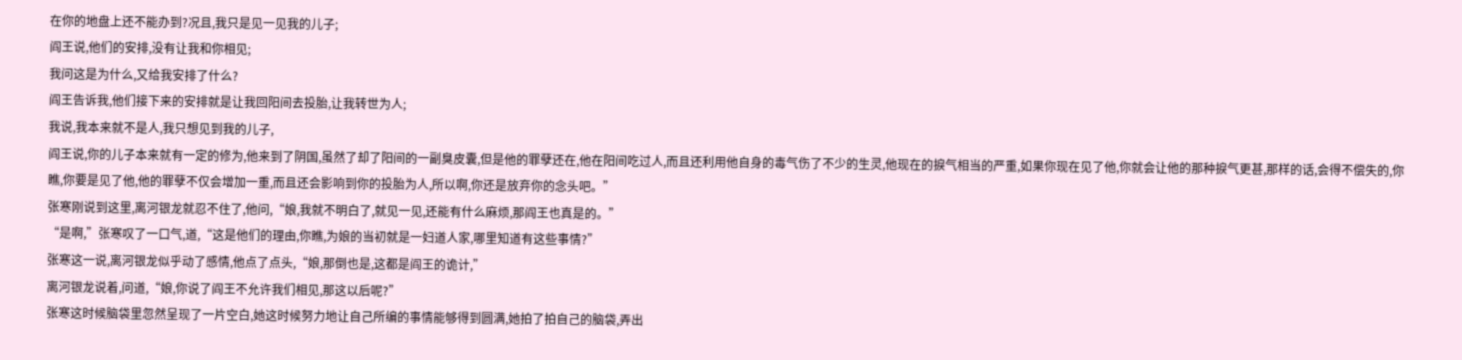在你的地盘上还不能办到?况且,我只是见一见我的儿子;
阎王说,他们的安排,没有让我和你相见;
我问这是为什么,又给我安排了什么?
阎王告诉我,他们接下来的安排就是让我回阳间去投胎,让我转世为人;
我说,我本来就不是人,我只想见到我的儿子,
阎王说,你的儿子本来就有一定的修为,他来到了阴国,虽然了却了阳间的一副臭皮囊,但是他的罪孽还在,他在阳间吃过人,而且还利用他自身的毒气伤了不少的生灵,他现在的捩气相当的严重,如果你现在见了他,你就会让他的那种捩气更甚,那样的话,会得不偿失的,你瞧,你要是见了他,他的罪孽不仅会增加一重,而且还会影响到你的投胎为人,所以啊,你还是放弃你的念头吧。”
张寒刚说到这里,离河银龙就忍不住了,他问,“娘,我就不明白了,就见一见,还能有什么麻烦,那阎王也真是的。”
“是啊,”张寒叹了一口气,道,“这是他们的理由,你瞧,为娘的当初就是一妇道人家,哪里知道有这些事情?”
张寒这一说,离河银龙似乎动了感情,他点了点头,“娘,那倒也是,这都是阎王的诡计,”
离河银龙说着,问道,“娘,你说了阎王不允许我们相见,那这以后呢?”
张寒这时候脑袋里忽然呈现了一片空白,她这时候努力地让自己所编的事情能够得到圆满,她拍了拍自己的脑袋,弄出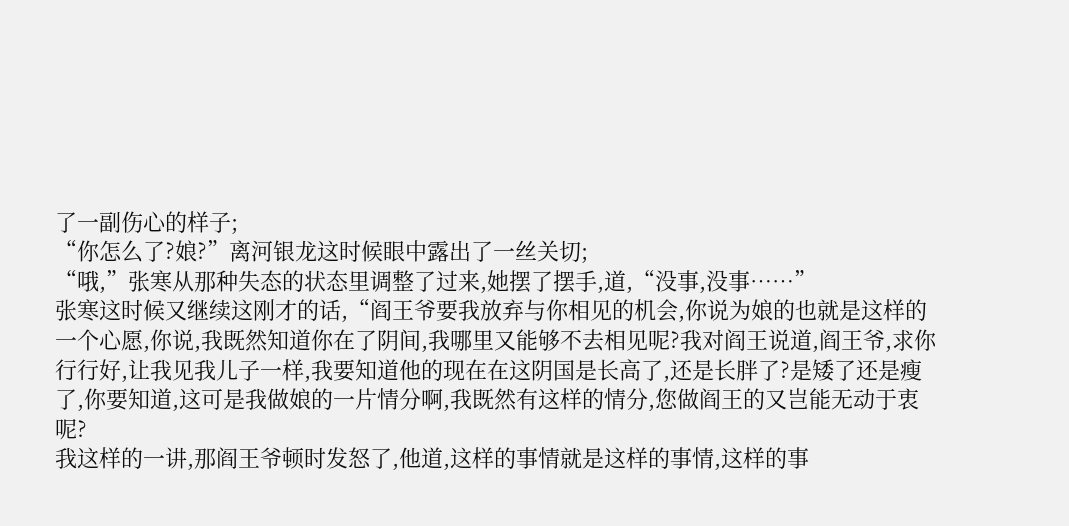了一副伤心的样子;
“你怎么了?娘?”离河银龙这时候眼中露出了一丝关切;
“哦,”张寒从那种失态的状态里调整了过来,她摆了摆手,道,“没事,没事……”
张寒这时候又继续这刚才的话,“阎王爷要我放弃与你相见的机会,你说为娘的也就是这样的一个心愿,你说,我既然知道你在了阴间,我哪里又能够不去相见呢?我对阎王说道,阎王爷,求你行行好,让我见我儿子一样,我要知道他的现在在这阴国是长高了,还是长胖了?是矮了还是瘦了,你要知道,这可是我做娘的一片情分啊,我既然有这样的情分,您做阎王的又岂能无动于衷呢?
我这样的一讲,那阎王爷顿时发怒了,他道,这样的事情就是这样的事情,这样的事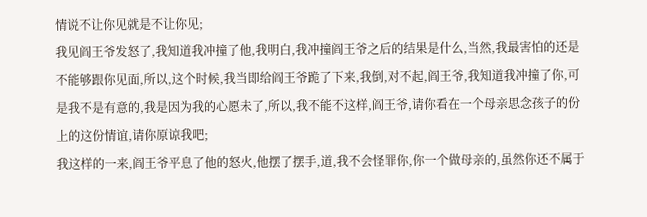情说不让你见就是不让你见;
我见阎王爷发怒了,我知道我冲撞了他,我明白,我冲撞阎王爷之后的结果是什么,当然,我最害怕的还是不能够跟你见面,所以,这个时候,我当即给阎王爷跪了下来,我倒,对不起,阎王爷,我知道我冲撞了你,可是我不是有意的,我是因为我的心愿未了,所以,我不能不这样,阎王爷,请你看在一个母亲思念孩子的份上的这份情谊,请你原谅我吧;
我这样的一来,阎王爷平息了他的怒火,他摆了摆手,道,我不会怪罪你,你一个做母亲的,虽然你还不属于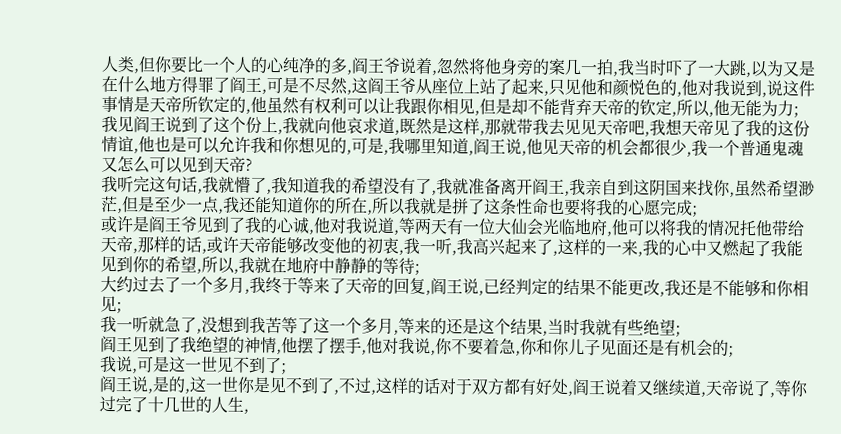人类,但你要比一个人的心纯净的多,阎王爷说着,忽然将他身旁的案几一拍,我当时吓了一大跳,以为又是在什么地方得罪了阎王,可是不尽然,这阎王爷从座位上站了起来,只见他和颜悦色的,他对我说到,说这件事情是天帝所钦定的,他虽然有权利可以让我跟你相见,但是却不能背弃天帝的钦定,所以,他无能为力;
我见阎王说到了这个份上,我就向他哀求道,既然是这样,那就带我去见见天帝吧,我想天帝见了我的这份情谊,他也是可以允许我和你想见的,可是,我哪里知道,阎王说,他见天帝的机会都很少,我一个普通鬼魂又怎么可以见到天帝?
我听完这句话,我就懵了,我知道我的希望没有了,我就准备离开阎王,我亲自到这阴国来找你,虽然希望渺茫,但是至少一点,我还能知道你的所在,所以我就是拼了这条性命也要将我的心愿完成;
或许是阎王爷见到了我的心诚,他对我说道,等两天有一位大仙会光临地府,他可以将我的情况托他带给天帝,那样的话,或许天帝能够改变他的初衷,我一听,我高兴起来了,这样的一来,我的心中又燃起了我能见到你的希望,所以,我就在地府中静静的等待;
大约过去了一个多月,我终于等来了天帝的回复,阎王说,已经判定的结果不能更改,我还是不能够和你相见;
我一听就急了,没想到我苦等了这一个多月,等来的还是这个结果,当时我就有些绝望;
阎王见到了我绝望的神情,他摆了摆手,他对我说,你不要着急,你和你儿子见面还是有机会的;
我说,可是这一世见不到了;
阎王说,是的,这一世你是见不到了,不过,这样的话对于双方都有好处,阎王说着又继续道,天帝说了,等你过完了十几世的人生,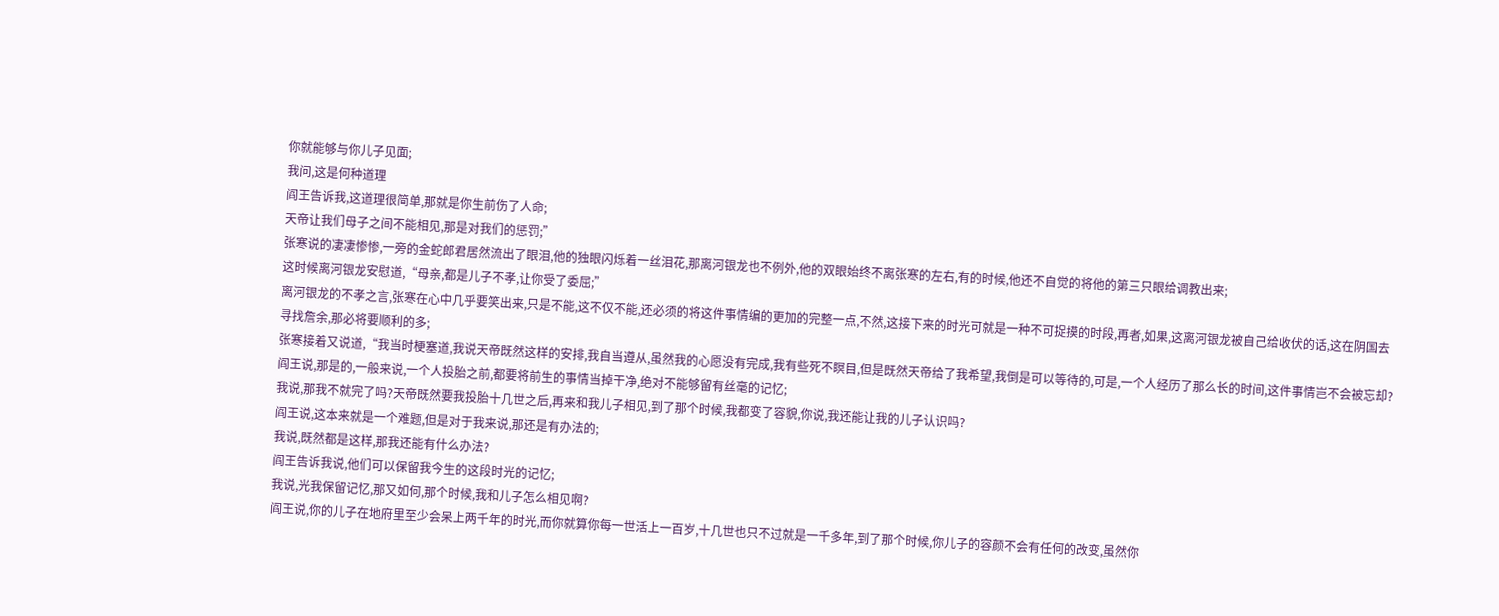你就能够与你儿子见面;
我问,这是何种道理
阎王告诉我,这道理很简单,那就是你生前伤了人命;
天帝让我们母子之间不能相见,那是对我们的惩罚;”
张寒说的凄凄惨惨,一旁的金蛇郎君居然流出了眼泪,他的独眼闪烁着一丝泪花,那离河银龙也不例外,他的双眼始终不离张寒的左右,有的时候,他还不自觉的将他的第三只眼给调教出来;
这时候离河银龙安慰道,“母亲,都是儿子不孝,让你受了委屈;”
离河银龙的不孝之言,张寒在心中几乎要笑出来,只是不能,这不仅不能,还必须的将这件事情编的更加的完整一点,不然,这接下来的时光可就是一种不可捉摸的时段,再者,如果,这离河银龙被自己给收伏的话,这在阴国去寻找詹余,那必将要顺利的多;
张寒接着又说道,“我当时梗塞道,我说天帝既然这样的安排,我自当遵从,虽然我的心愿没有完成,我有些死不瞑目,但是既然天帝给了我希望,我倒是可以等待的,可是,一个人经历了那么长的时间,这件事情岂不会被忘却?
阎王说,那是的,一般来说,一个人投胎之前,都要将前生的事情当掉干净,绝对不能够留有丝毫的记忆;
我说,那我不就完了吗?天帝既然要我投胎十几世之后,再来和我儿子相见,到了那个时候,我都变了容貌,你说,我还能让我的儿子认识吗?
阎王说,这本来就是一个难题,但是对于我来说,那还是有办法的;
我说,既然都是这样,那我还能有什么办法?
阎王告诉我说,他们可以保留我今生的这段时光的记忆;
我说,光我保留记忆,那又如何,那个时候,我和儿子怎么相见啊?
阎王说,你的儿子在地府里至少会呆上两千年的时光,而你就算你每一世活上一百岁,十几世也只不过就是一千多年,到了那个时候,你儿子的容颜不会有任何的改变,虽然你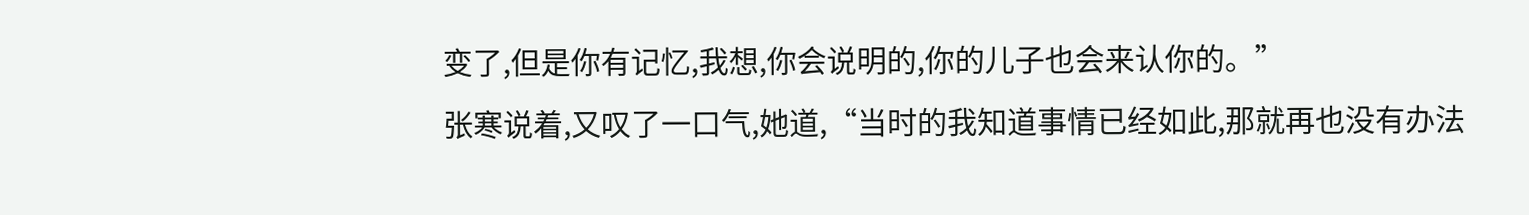变了,但是你有记忆,我想,你会说明的,你的儿子也会来认你的。”
张寒说着,又叹了一口气,她道,“当时的我知道事情已经如此,那就再也没有办法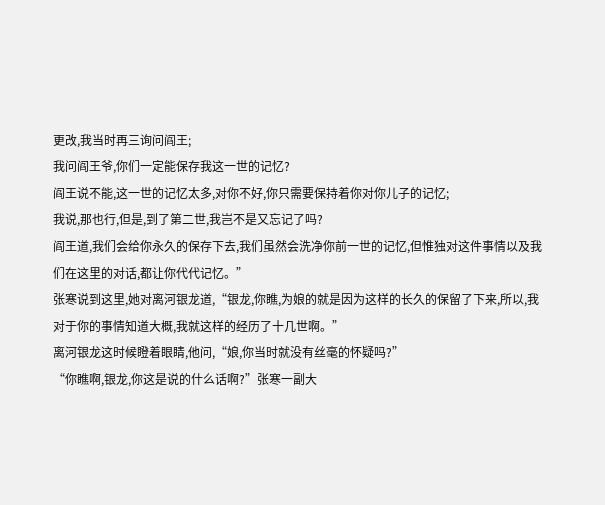更改,我当时再三询问阎王;
我问阎王爷,你们一定能保存我这一世的记忆?
阎王说不能,这一世的记忆太多,对你不好,你只需要保持着你对你儿子的记忆;
我说,那也行,但是,到了第二世,我岂不是又忘记了吗?
阎王道,我们会给你永久的保存下去,我们虽然会洗净你前一世的记忆,但惟独对这件事情以及我们在这里的对话,都让你代代记忆。”
张寒说到这里,她对离河银龙道,“银龙,你瞧,为娘的就是因为这样的长久的保留了下来,所以,我对于你的事情知道大概,我就这样的经历了十几世啊。”
离河银龙这时候瞪着眼睛,他问,“娘,你当时就没有丝毫的怀疑吗?”
“你瞧啊,银龙,你这是说的什么话啊?”张寒一副大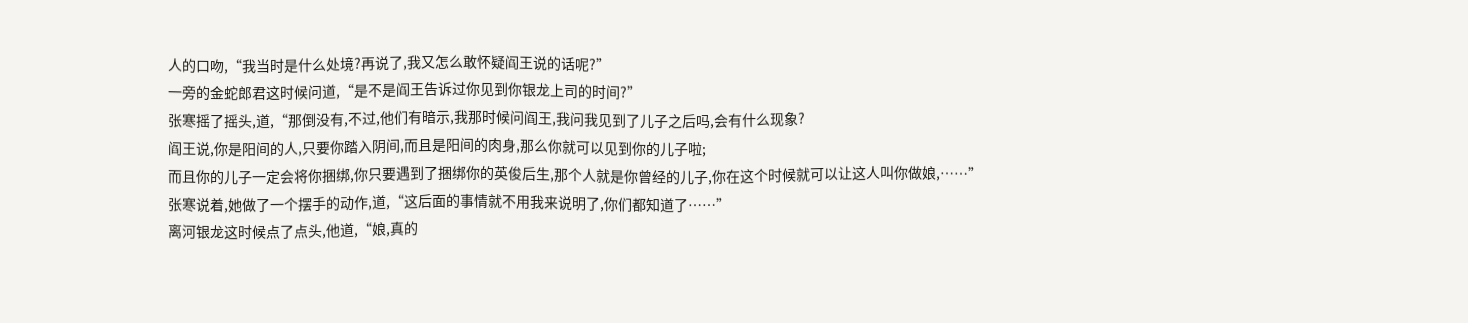人的口吻,“我当时是什么处境?再说了,我又怎么敢怀疑阎王说的话呢?”
一旁的金蛇郎君这时候问道,“是不是阎王告诉过你见到你银龙上司的时间?”
张寒摇了摇头,道,“那倒没有,不过,他们有暗示,我那时候问阎王,我问我见到了儿子之后吗,会有什么现象?
阎王说,你是阳间的人,只要你踏入阴间,而且是阳间的肉身,那么你就可以见到你的儿子啦;
而且你的儿子一定会将你捆绑,你只要遇到了捆绑你的英俊后生,那个人就是你曾经的儿子,你在这个时候就可以让这人叫你做娘,……”
张寒说着,她做了一个摆手的动作,道,“这后面的事情就不用我来说明了,你们都知道了……”
离河银龙这时候点了点头,他道,“娘,真的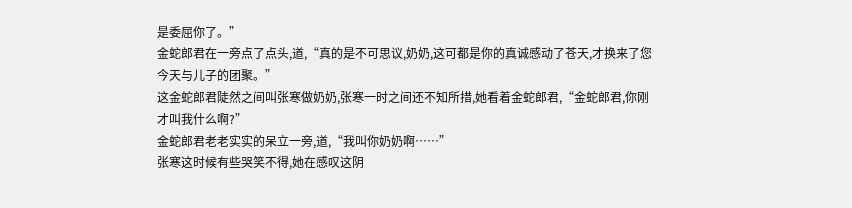是委屈你了。”
金蛇郎君在一旁点了点头,道,“真的是不可思议,奶奶,这可都是你的真诚感动了苍天,才换来了您今天与儿子的团聚。”
这金蛇郎君陡然之间叫张寒做奶奶,张寒一时之间还不知所措,她看着金蛇郎君,“金蛇郎君,你刚才叫我什么啊?”
金蛇郎君老老实实的呆立一旁,道,“我叫你奶奶啊……”
张寒这时候有些哭笑不得,她在感叹这阴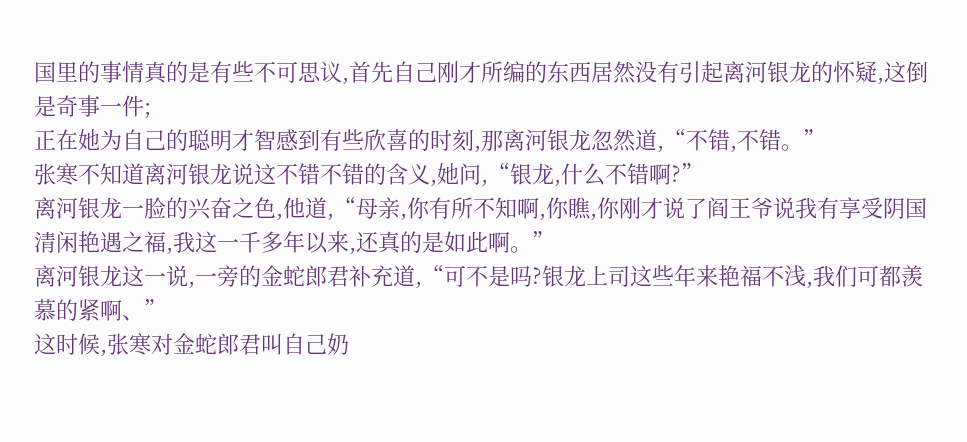国里的事情真的是有些不可思议,首先自己刚才所编的东西居然没有引起离河银龙的怀疑,这倒是奇事一件;
正在她为自己的聪明才智感到有些欣喜的时刻,那离河银龙忽然道,“不错,不错。”
张寒不知道离河银龙说这不错不错的含义,她问,“银龙,什么不错啊?”
离河银龙一脸的兴奋之色,他道,“母亲,你有所不知啊,你瞧,你刚才说了阎王爷说我有享受阴国清闲艳遇之福,我这一千多年以来,还真的是如此啊。”
离河银龙这一说,一旁的金蛇郎君补充道,“可不是吗?银龙上司这些年来艳福不浅,我们可都羡慕的紧啊、”
这时候,张寒对金蛇郎君叫自己奶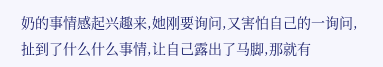奶的事情感起兴趣来,她刚要询问,又害怕自己的一询问,扯到了什么什么事情,让自己露出了马脚,那就有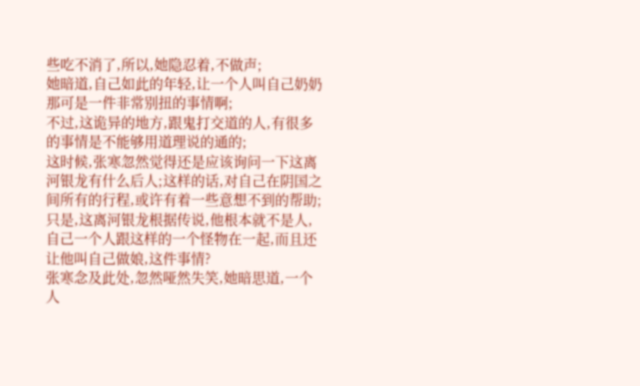些吃不消了,所以,她隐忍着,不做声;
她暗道,自己如此的年轻,让一个人叫自己奶奶那可是一件非常别扭的事情啊;
不过,这诡异的地方,跟鬼打交道的人,有很多的事情是不能够用道理说的通的;
这时候,张寒忽然觉得还是应该询问一下这离河银龙有什么后人;这样的话,对自己在阴国之间所有的行程,或许有着一些意想不到的帮助;
只是,这离河银龙根据传说,他根本就不是人,自己一个人跟这样的一个怪物在一起,而且还让他叫自己做娘,这件事情?
张寒念及此处,忽然哑然失笑,她暗思道,一个人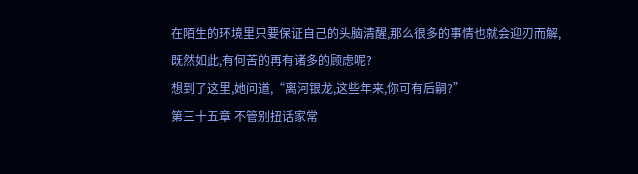在陌生的环境里只要保证自己的头脑清醒,那么很多的事情也就会迎刃而解,既然如此,有何苦的再有诸多的顾虑呢?
想到了这里,她问道,“离河银龙,这些年来,你可有后嗣?”
第三十五章 不管别扭话家常